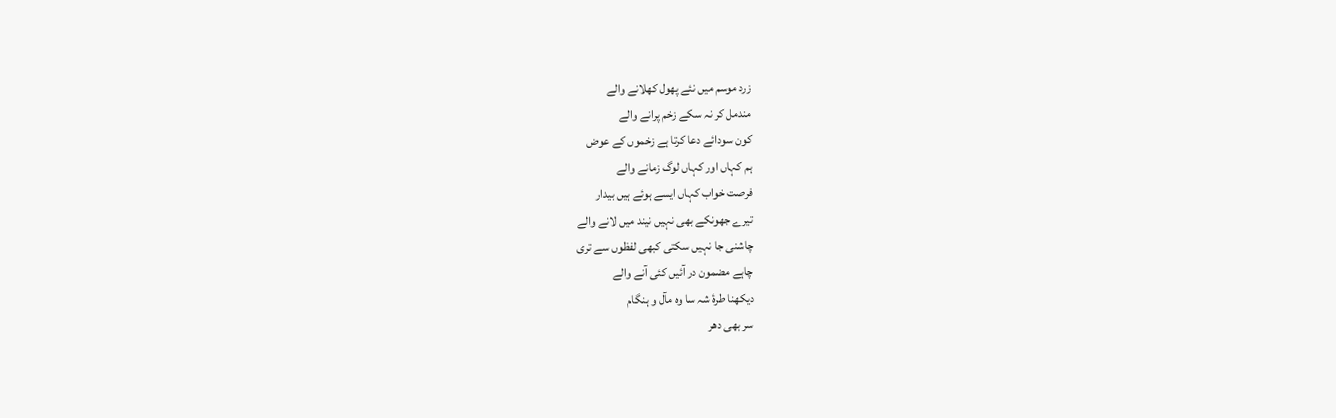زرد موسم میں نئے پھول کھلانے والے
مندمل کر نہ سکے زخم پرانے والے
کون سودائے دعا کرتا ہے زخموں کے عوض
ہم کہاں اور کہاں لوگ زمانے والے
فرصت خواب کہاں ایسے ہوئے ہیں بیدار
تیرے جھونکے بھی نہیں نیند میں لانے والے
چاشنی جا نہیں سکتی کبھی لفظوں سے تری
چاہے مضمون در آئیں کئی آنے والے
دیکھنا طرۂ شہ سا وہ مآل و ہنگام
سر بھی دھر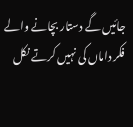جائیں گے دستار بچانے والے
فکر داماں کی نہیں کرتے نکل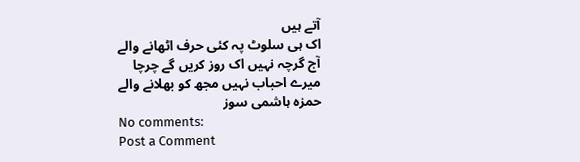آتے ہیں
اک ہی سلوٹ پہ کئی حرف اٹھانے والے
آج گرچہ نہیں اک روز کریں گے چرچا
میرے احباب نہیں مجھ کو بھلانے والے
حمزہ ہاشمی سوز
No comments:
Post a Comment